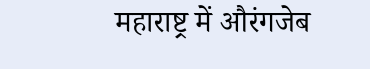महाराष्ट्र में औरंगजेब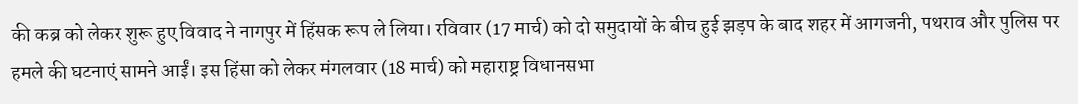की कब्र को लेकर शुरू हुए विवाद ने नागपुर में हिंसक रूप ले लिया। रविवार (17 मार्च) को दो समुदायों के बीच हुई झड़प के बाद शहर में आगजनी, पथराव और पुलिस पर हमले की घटनाएं सामने आईं। इस हिंसा को लेकर मंगलवार (18 मार्च) को महाराष्ट्र विधानसभा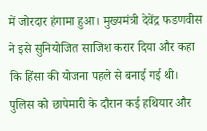में जोरदार हंगामा हुआ। मुख्यमंत्री देवेंद्र फडणवीस ने इसे सुनियोजित साजिश करार दिया और कहा कि हिंसा की योजना पहले से बनाई गई थी। पुलिस को छापेमारी के दौरान कई हथियार और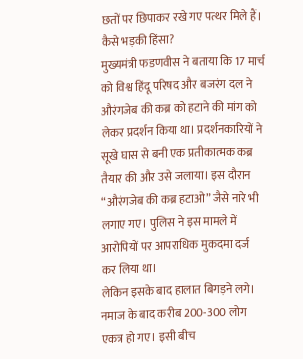छतों पर छिपाकर रखे गए पत्थर मिले हैं।
कैसे भड़की हिंसा?
मुख्यमंत्री फडणवीस ने बताया कि 17 मार्च को विश्व हिंदू परिषद और बजरंग दल ने औरंगजेब की कब्र को हटाने की मांग को लेकर प्रदर्शन किया था। प्रदर्शनकारियों ने सूखे घास से बनी एक प्रतीकात्मक कब्र तैयार की और उसे जलाया। इस दौरान “औरंगजेब की कब्र हटाओ” जैसे नारे भी लगाए गए। पुलिस ने इस मामले में आरोपियों पर आपराधिक मुकदमा दर्ज कर लिया था।
लेकिन इसके बाद हालात बिगड़ने लगे। नमाज के बाद करीब 200-300 लोग एकत्र हो गए। इसी बीच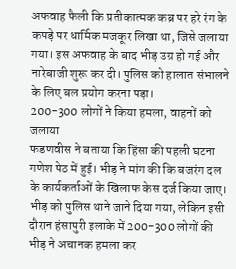अफवाह फैली कि प्रतीकात्मक कब्र पर हरे रंग के कपड़े पर धार्मिक मजकूर लिखा था, जिसे जलाया गया। इस अफवाह के बाद भीड़ उग्र हो गई और नारेबाजी शुरू कर दी। पुलिस को हालात संभालने के लिए बल प्रयोग करना पड़ा।
200-300 लोगों ने किया हमला, वाहनों को जलाया
फडणवीस ने बताया कि हिंसा की पहली घटना गणेश पेठ में हुई। भीड़ ने मांग की कि बजरंग दल के कार्यकर्ताओं के खिलाफ केस दर्ज किया जाए। भीड़ को पुलिस थाने जाने दिया गया, लेकिन इसी दौरान हंसापुरी इलाके में 200-300 लोगों की भीड़ ने अचानक हमला कर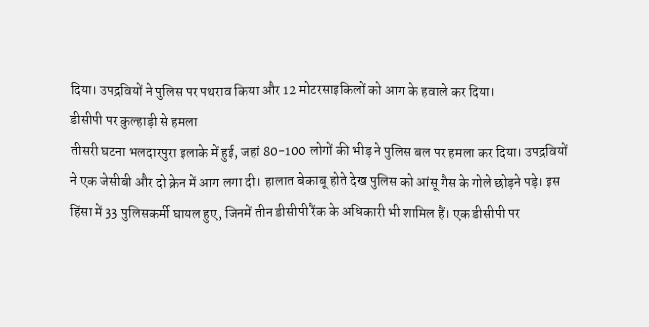दिया। उपद्रवियों ने पुलिस पर पथराव किया और 12 मोटरसाइकिलों को आग के हवाले कर दिया।
डीसीपी पर कुल्हाड़ी से हमला
तीसरी घटना भलदारपुरा इलाके में हुई, जहां 80-100 लोगों की भीड़ ने पुलिस बल पर हमला कर दिया। उपद्रवियों ने एक जेसीबी और दो क्रेन में आग लगा दी। हालात बेकाबू होते देख पुलिस को आंसू गैस के गोले छोड़ने पड़े। इस हिंसा में 33 पुलिसकर्मी घायल हुए, जिनमें तीन डीसीपी रैंक के अधिकारी भी शामिल हैं। एक डीसीपी पर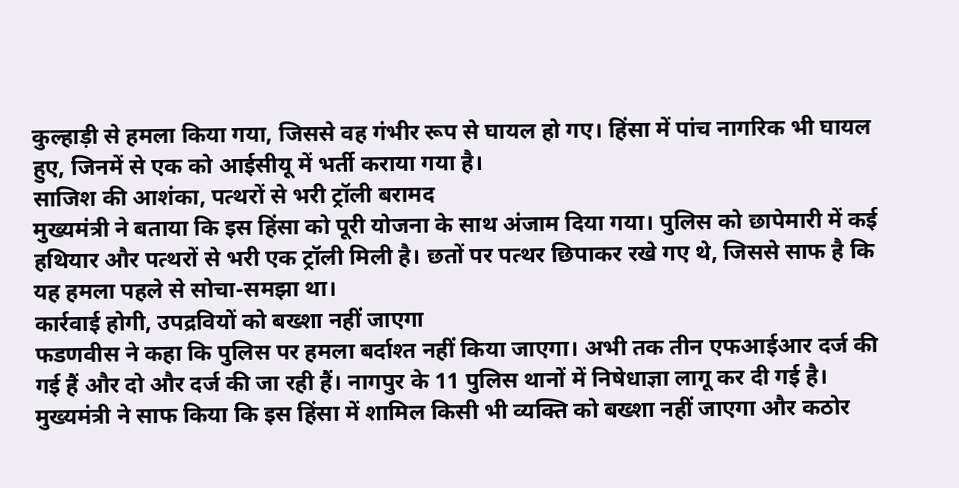कुल्हाड़ी से हमला किया गया, जिससे वह गंभीर रूप से घायल हो गए। हिंसा में पांच नागरिक भी घायल हुए, जिनमें से एक को आईसीयू में भर्ती कराया गया है।
साजिश की आशंका, पत्थरों से भरी ट्रॉली बरामद
मुख्यमंत्री ने बताया कि इस हिंसा को पूरी योजना के साथ अंजाम दिया गया। पुलिस को छापेमारी में कई हथियार और पत्थरों से भरी एक ट्रॉली मिली है। छतों पर पत्थर छिपाकर रखे गए थे, जिससे साफ है कि यह हमला पहले से सोचा-समझा था।
कार्रवाई होगी, उपद्रवियों को बख्शा नहीं जाएगा
फडणवीस ने कहा कि पुलिस पर हमला बर्दाश्त नहीं किया जाएगा। अभी तक तीन एफआईआर दर्ज की गई हैं और दो और दर्ज की जा रही हैं। नागपुर के 11 पुलिस थानों में निषेधाज्ञा लागू कर दी गई है। मुख्यमंत्री ने साफ किया कि इस हिंसा में शामिल किसी भी व्यक्ति को बख्शा नहीं जाएगा और कठोर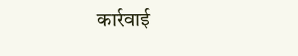कार्रवाई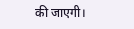की जाएगी।